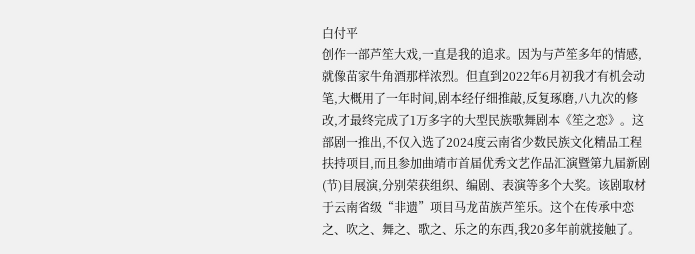白付平
创作一部芦笙大戏,一直是我的追求。因为与芦笙多年的情感,就像苗家牛角酒那样浓烈。但直到2022年6月初我才有机会动笔,大概用了一年时间,剧本经仔细推敲,反复琢磨,八九次的修改,才最终完成了1万多字的大型民族歌舞剧本《笙之恋》。这部剧一推出,不仅入选了2024度云南省少数民族文化精品工程扶持项目,而且参加曲靖市首届优秀文艺作品汇演暨第九届新剧(节)目展演,分别荣获组织、编剧、表演等多个大奖。该剧取材于云南省级“非遗”项目马龙苗族芦笙乐。这个在传承中恋之、吹之、舞之、歌之、乐之的东西,我20多年前就接触了。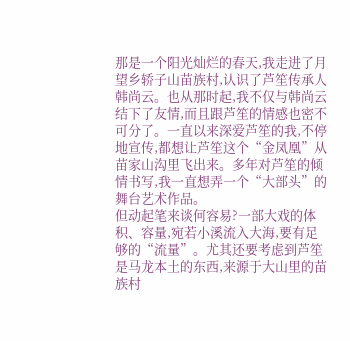那是一个阳光灿烂的春天,我走进了月望乡轿子山苗族村,认识了芦笙传承人韩尚云。也从那时起,我不仅与韩尚云结下了友情,而且跟芦笙的情感也密不可分了。一直以来深爱芦笙的我,不停地宣传,都想让芦笙这个“金凤凰”从苗家山沟里飞出来。多年对芦笙的倾情书写,我一直想弄一个“大部头”的舞台艺术作品。
但动起笔来谈何容易?一部大戏的体积、容量,宛若小溪流入大海,要有足够的“流量”。尤其还要考虑到芦笙是马龙本土的东西,来源于大山里的苗族村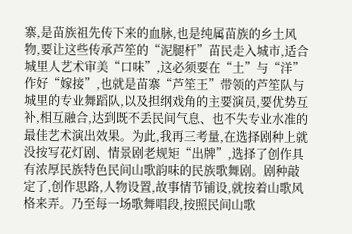寨,是苗族祖先传下来的血脉,也是纯属苗族的乡土风物,要让这些传承芦笙的“泥腿杆”苗民走入城市,适合城里人艺术审美“口味”,这必须要在“土”与“洋”作好“嫁接”,也就是苗寨“芦笙王”带领的芦笙队与城里的专业舞蹈队,以及担纲戏角的主要演员,要优势互补,相互融合,达到既不丢民间气息、也不失专业水准的最佳艺术演出效果。为此,我再三考量,在选择剧种上就没按写花灯剧、情景剧老规矩“出牌”,选择了创作具有浓厚民族特色民间山歌韵味的民族歌舞剧。剧种敲定了,创作思路,人物设置,故事情节铺设,就按着山歌风格来弄。乃至每一场歌舞唱段,按照民间山歌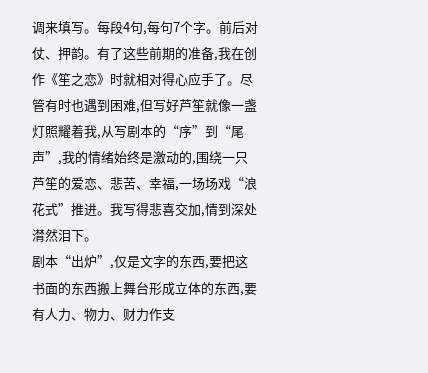调来填写。每段4句,每句7个字。前后对仗、押韵。有了这些前期的准备,我在创作《笙之恋》时就相对得心应手了。尽管有时也遇到困难,但写好芦笙就像一盏灯照耀着我,从写剧本的“序”到“尾声”,我的情绪始终是激动的,围绕一只芦笙的爱恋、悲苦、幸福,一场场戏“浪花式”推进。我写得悲喜交加,情到深处潸然泪下。
剧本“出炉”,仅是文字的东西,要把这书面的东西搬上舞台形成立体的东西,要有人力、物力、财力作支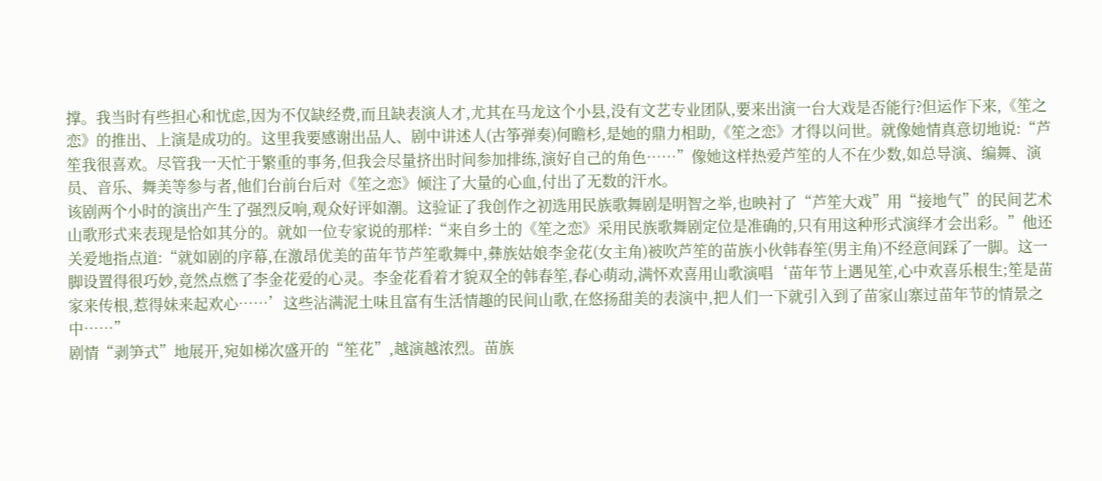撑。我当时有些担心和忧虑,因为不仅缺经费,而且缺表演人才,尤其在马龙这个小县,没有文艺专业团队,要来出演一台大戏是否能行?但运作下来,《笙之恋》的推出、上演是成功的。这里我要感谢出品人、剧中讲述人(古筝弹奏)何瞻杉,是她的鼎力相助,《笙之恋》才得以问世。就像她情真意切地说:“芦笙我很喜欢。尽管我一天忙于繁重的事务,但我会尽量挤出时间参加排练,演好自己的角色……”像她这样热爱芦笙的人不在少数,如总导演、编舞、演员、音乐、舞美等参与者,他们台前台后对《笙之恋》倾注了大量的心血,付出了无数的汗水。
该剧两个小时的演出产生了强烈反响,观众好评如潮。这验证了我创作之初选用民族歌舞剧是明智之举,也映衬了“芦笙大戏”用“接地气”的民间艺术山歌形式来表现是恰如其分的。就如一位专家说的那样:“来自乡土的《笙之恋》采用民族歌舞剧定位是准确的,只有用这种形式演绎才会出彩。”他还关爱地指点道:“就如剧的序幕,在激昂优美的苗年节芦笙歌舞中,彝族姑娘李金花(女主角)被吹芦笙的苗族小伙韩春笙(男主角)不经意间踩了一脚。这一脚设置得很巧妙,竟然点燃了李金花爱的心灵。李金花看着才貌双全的韩春笙,春心萌动,满怀欢喜用山歌演唱‘苗年节上遇见笙,心中欢喜乐根生;笙是苗家来传根,惹得妹来起欢心……’这些沾满泥土味且富有生活情趣的民间山歌,在悠扬甜美的表演中,把人们一下就引入到了苗家山寨过苗年节的情景之中……”
剧情“剥笋式”地展开,宛如梯次盛开的“笙花”,越演越浓烈。苗族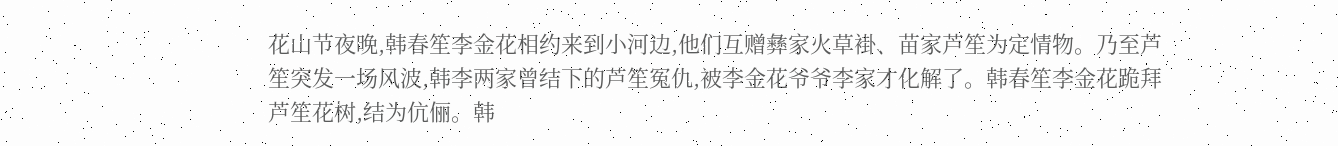花山节夜晚,韩春笙李金花相约来到小河边,他们互赠彝家火草褂、苗家芦笙为定情物。乃至芦笙突发一场风波,韩李两家曾结下的芦笙冤仇,被李金花爷爷李家才化解了。韩春笙李金花跪拜芦笙花树,结为伉俪。韩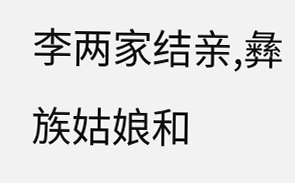李两家结亲,彝族姑娘和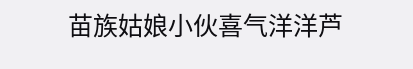苗族姑娘小伙喜气洋洋芦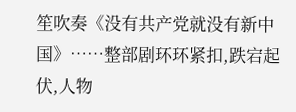笙吹奏《没有共产党就没有新中国》……整部剧环环紧扣,跌宕起伏,人物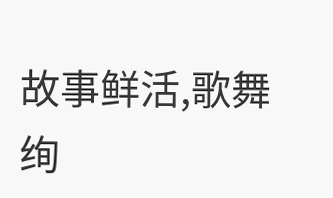故事鲜活,歌舞绚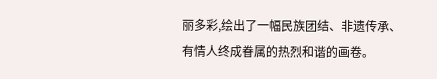丽多彩,绘出了一幅民族团结、非遗传承、有情人终成眷属的热烈和谐的画卷。